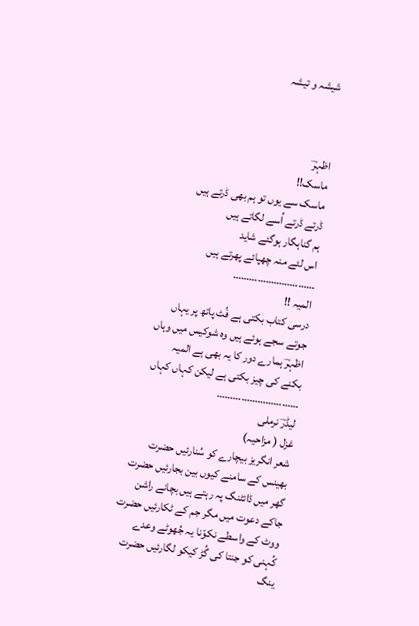شیشہ و تیشہ



اظہرؔ
ماسک!!
ماسک سے یوں تو ہم بھی ڈرتے ہیں
ڈرتے ڈرتے اُسے لگاتے ہیں
ہم گناہگار ہوگئے شاید
اس لئے منہ چھپائے پھرتے ہیں
…………………………
المیہ !!
درسی کتاب بکتی ہے فُٹ پاتھ پر یہاں
جوتے سجے ہوئے ہیں وہ شوکیس میں وہاں
اظہرؔ ہمارے دور کا یہ بھی ہے المیہ
بکنے کی چیز بکتی ہے لیکن کہاں کہاں
…………………………
لیڈرؔ نرملی
غزل ( مزاحیہ)
شعر انگریز بیچارے کو سُنارئیں حضرت
بھینس کے سامنے کیوں بین بجارئیں حضرت
گھر میں ڈائٹنگ پہ رہتے ہیں بچانے راشن
جاکے دعوت میں مگر جم کے ٹکارئیں حضرت
ووٹ کے واسطے نکوّنا یہ جُھوٹے وعدے
کُہنی کو جنتا کی گُڑ کیکو لگارئیں حضرت
ینگ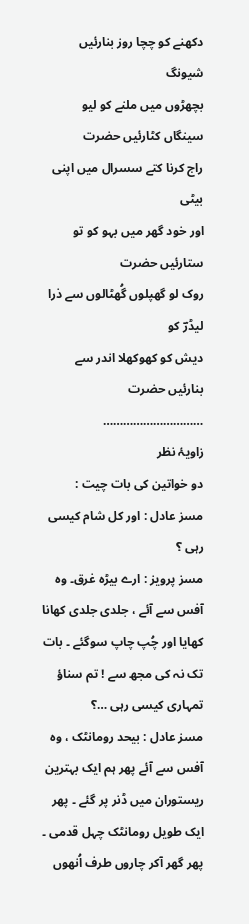دکھنے کو چچا روز بنارئیں شیونگ
بچھڑوں میں ملنے کو لیو سینگاں کٹارئیں حضرت
راج کرنا کتے سسرال میں اپنی بیٹی
اور خود گھر میں بہو کو تو ستارئیں حضرت
روک لو گھپلوں گُھٹالوں سے ذرا لیڈرؔ کو
دیش کو کھوکھلا اندر سے بنارئیں حضرت
…………………………
زاویۂ نظر
دو خواتین کی بات چیت :
مسز عادل : اور کل شام کیسی رہی ؟
مسز پرویز : ارے بیڑہ غرق۔ وہ آفس سے آئے ، جلدی جلدی کھانا کھایا اور چُپ چاپ سوگئے ۔ بات تک نہ کی مجھ سے ! تم سناؤ تمہاری کیسی رہی …؟
مسز عادل : بیحد رومانٹک ، وہ آفس سے آئے پھر ہم ایک بہترین ریستوران میں ڈنر پر گئے ۔ پھر ایک طویل رومانٹک چہل قدمی ۔ پھر گھر آکر چاروں طرف اُنھوں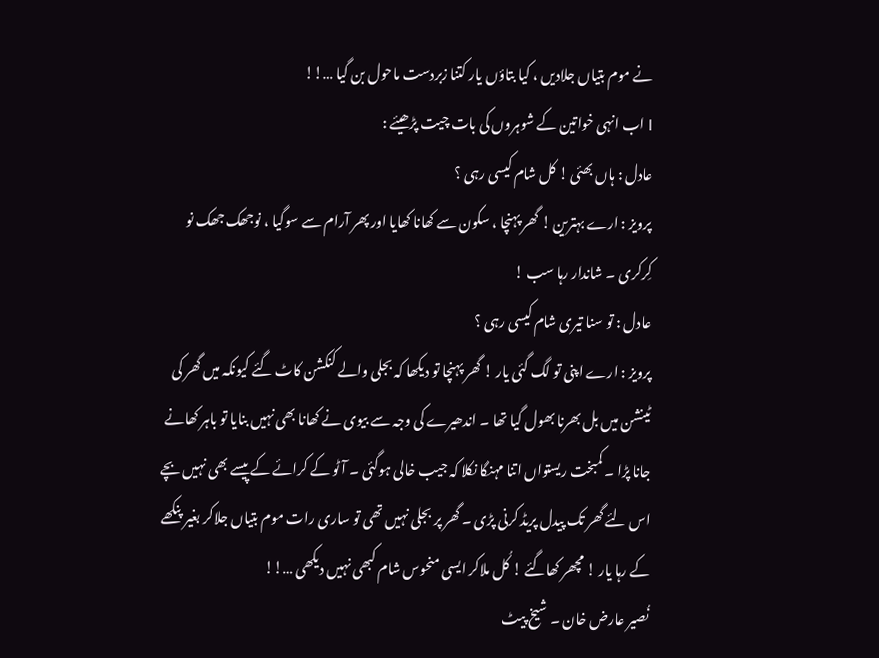نے موم بتیاں جلادیں ، کیا بتاؤں یار کتنا زبردست ماحول بن گیا …!!
l اب انہی خواتین کے شوہروں کی بات چیت پڑھیئے :
عادل : ہاں بھئی ! کل شام کیسی رہی ؟
پرویز : ارے بہترین ! گھر پہنچا ، سکون سے کھانا کھایا اور پھر آرام سے سوگیا ، نوجھک جھک نو کِرکری ۔ شاندار رہا سب !
عادل : تو سنا تیری شام کیسی رہی ؟
پرویز : ارے اپنی تو لگ گئی یار ! گھر پہنچا تو دیکھا کہ بجلی والے کنکشن کاٹ گئے کیونکہ میں گھر کی ٹینشن میں بل بھرنا بھول گیا تھا ۔ اندھیرے کی وجہ سے بیوی نے کھانا بھی نہیں بنایا تو باہر کھانے جانا پڑا ۔ کمبخت ریستواں اتنا مہنگا نکلا کہ جیب خالی ہوگئی ۔ آٹو کے کرائے کے پیسے بھی نہیں بچے اس لئے گھر تک پیدل پریڈ کرنی پڑی ۔ گھر پر بجلی نہیں تھی تو ساری رات موم بتیاں جلاکر بغیر پنکھے کے رہا یار ! مچھر کھاگئے ! کُل ملاکر ایسی منحوس شام کبھی نہیں دیکھی …!!
نُصیر عارض خان ۔ شیخ پیٹ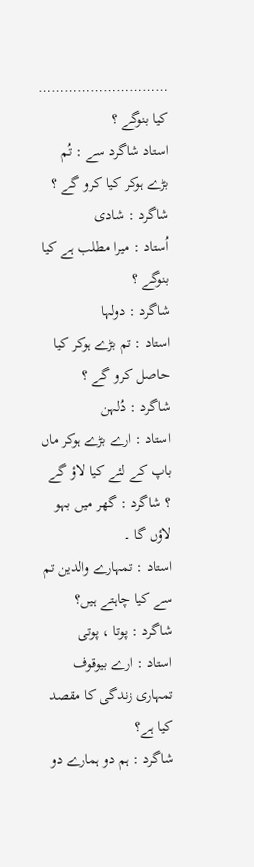…………………………
کیا بنوگے ؟
استاد شاگرد سے : تُم بڑے ہوکر کیا کرو گے ؟
شاگرد : شادی
اُستاد : میرا مطلب ہے کیا بنوگے ؟
شاگرد : دولہا
استاد : تم بڑے ہوکر کیا حاصل کرو گے ؟
شاگرد : دُلہن
استاد : ارے بڑے ہوکر ماں باپ کے لئے کیا لاؤ گے ؟ شاگرد : گھر میں بہو لاؤں گا ۔
استاد : تمہارے والدین تم سے کیا چاہتے ہیں؟
شاگرد : پوتا ، پوتی
استاد : ارے بیوقوف تمہاری زندگی کا مقصد کیا ہے؟
شاگرد : ہم دو ہمارے دو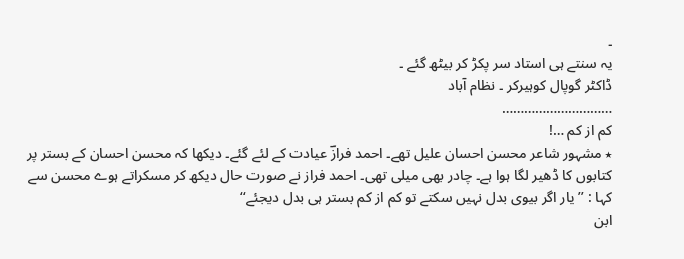۔
یہ سنتے ہی استاد سر پکڑ کر بیٹھ گئے ۔
ڈاکٹر گوپال کوہیرکر ۔ نظام آباد
…………………………
کم از کم …!
٭ مشہور شاعر محسن احسان علیل تھے۔ احمد فرازؔ عیادت کے لئے گئے۔ دیکھا کہ محسن احسان کے بستر پر کتابوں کا ڈھیر لگا ہوا ہے۔ چادر بھی میلی تھی۔ احمد فراز نے صورت حال دیکھ کر مسکراتے ہوے محسن سے کہا : ’’یار اگر بیوی بدل نہیں سکتے تو کم از کم بستر ہی بدل دیجئے‘‘
ابن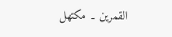القمرین ۔ مکتھل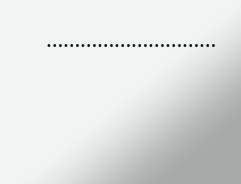…………………………